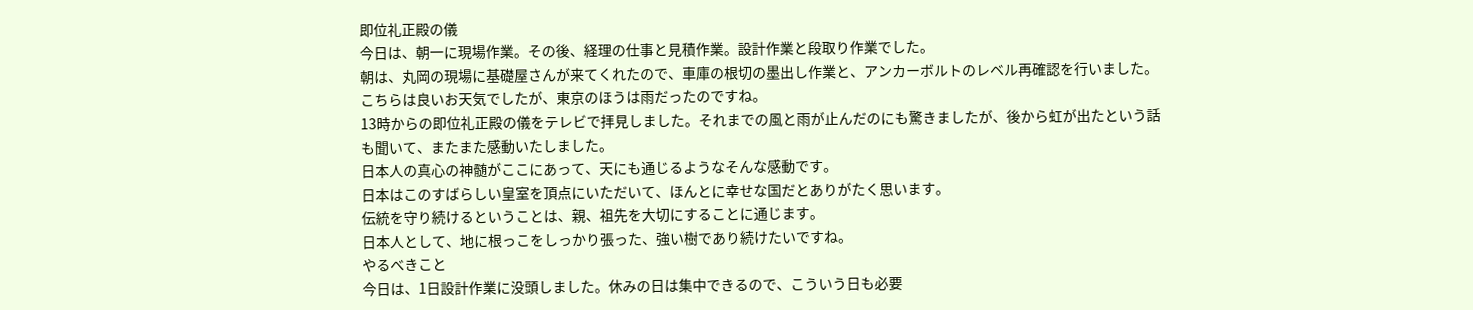即位礼正殿の儀
今日は、朝一に現場作業。その後、経理の仕事と見積作業。設計作業と段取り作業でした。
朝は、丸岡の現場に基礎屋さんが来てくれたので、車庫の根切の墨出し作業と、アンカーボルトのレベル再確認を行いました。
こちらは良いお天気でしたが、東京のほうは雨だったのですね。
13時からの即位礼正殿の儀をテレビで拝見しました。それまでの風と雨が止んだのにも驚きましたが、後から虹が出たという話も聞いて、またまた感動いたしました。
日本人の真心の神髄がここにあって、天にも通じるようなそんな感動です。
日本はこのすばらしい皇室を頂点にいただいて、ほんとに幸せな国だとありがたく思います。
伝統を守り続けるということは、親、祖先を大切にすることに通じます。
日本人として、地に根っこをしっかり張った、強い樹であり続けたいですね。
やるべきこと
今日は、1日設計作業に没頭しました。休みの日は集中できるので、こういう日も必要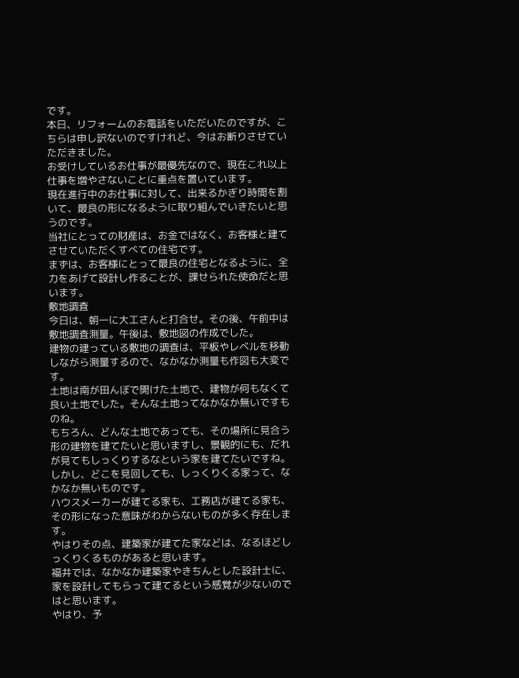です。
本日、リフォームのお電話をいただいたのですが、こちらは申し訳ないのですけれど、今はお断りさせていただきました。
お受けしているお仕事が最優先なので、現在これ以上仕事を増やさないことに重点を置いています。
現在進行中のお仕事に対して、出来るかぎり時間を割いて、最良の形になるように取り組んでいきたいと思うのです。
当社にとっての財産は、お金ではなく、お客様と建てさせていただくすべての住宅です。
まずは、お客様にとって最良の住宅となるように、全力をあげて設計し作ることが、課せられた使命だと思います。
敷地調査
今日は、朝一に大工さんと打合せ。その後、午前中は敷地調査測量。午後は、敷地図の作成でした。
建物の建っている敷地の調査は、平板やレベルを移動しながら測量するので、なかなか測量も作図も大変です。
土地は南が田んぼで開けた土地で、建物が何もなくて良い土地でした。そんな土地ってなかなか無いですものね。
もちろん、どんな土地であっても、その場所に見合う形の建物を建てたいと思いますし、景観的にも、だれが見てもしっくりするなという家を建てたいですね。
しかし、どこを見回しても、しっくりくる家って、なかなか無いものです。
ハウスメーカーが建てる家も、工務店が建てる家も、その形になった意味がわからないものが多く存在します。
やはりその点、建築家が建てた家などは、なるほどしっくりくるものがあると思います。
福井では、なかなか建築家やきちんとした設計士に、家を設計してもらって建てるという感覚が少ないのではと思います。
やはり、予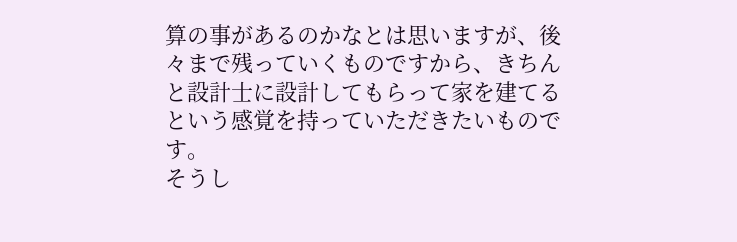算の事があるのかなとは思いますが、後々まで残っていくものですから、きちんと設計士に設計してもらって家を建てるという感覚を持っていただきたいものです。
そうし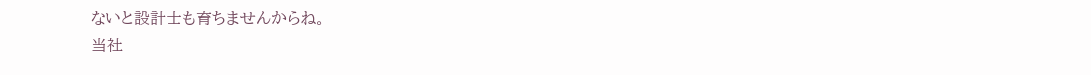ないと設計士も育ちませんからね。
当社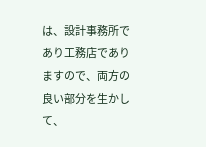は、設計事務所であり工務店でありますので、両方の良い部分を生かして、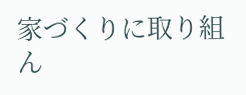家づくりに取り組ん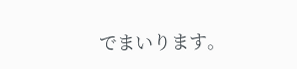でまいります。